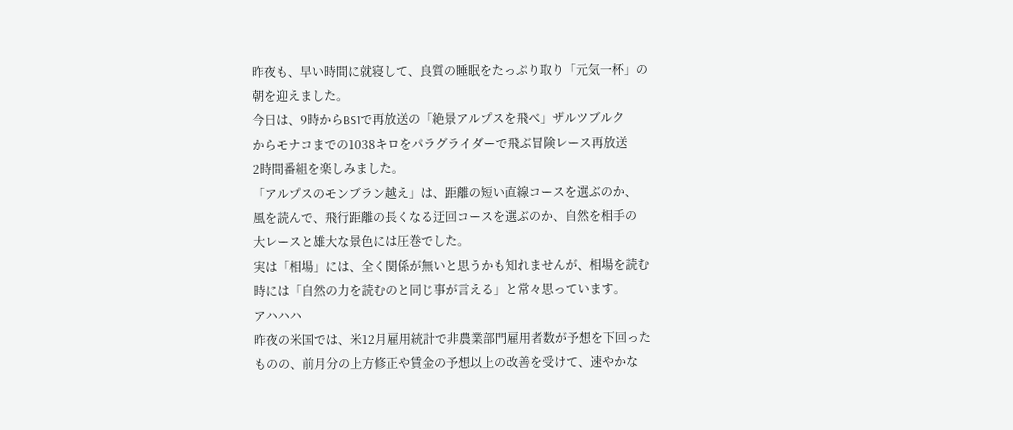昨夜も、早い時間に就寝して、良質の睡眠をたっぷり取り「元気一杯」の
朝を迎えました。
今日は、9時からBS1で再放送の「絶景アルプスを飛べ」ザルツブルク
からモナコまでの1038キロをパラグライダーで飛ぶ冒険レース再放送
2時間番組を楽しみました。
「アルプスのモンブラン越え」は、距離の短い直線コースを選ぶのか、
風を読んで、飛行距離の長くなる迂回コースを選ぶのか、自然を相手の
大レースと雄大な景色には圧巻でした。
実は「相場」には、全く関係が無いと思うかも知れませんが、相場を読む
時には「自然の力を読むのと同じ事が言える」と常々思っています。
アハハハ
昨夜の米国では、米12月雇用統計で非農業部門雇用者数が予想を下回った
ものの、前月分の上方修正や賃金の予想以上の改善を受けて、速やかな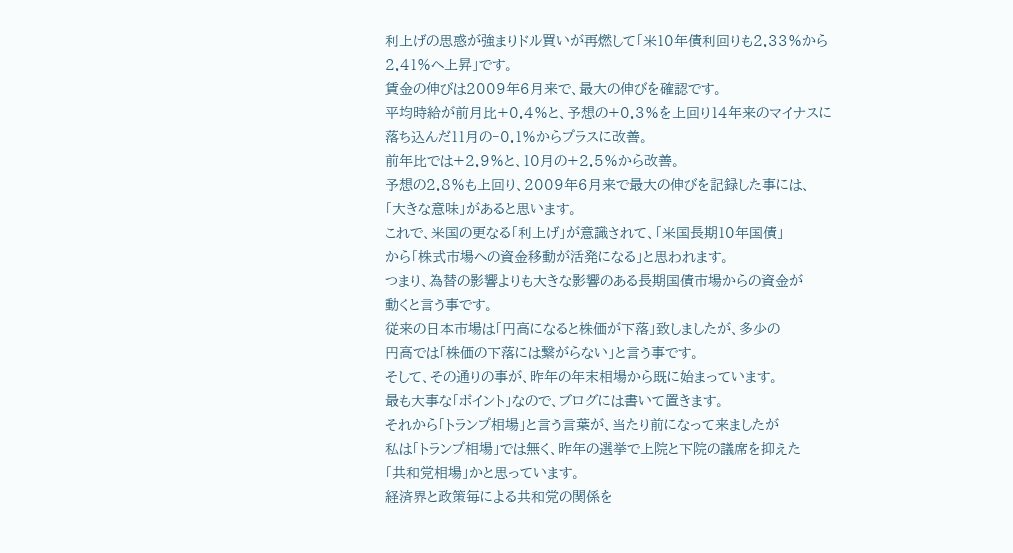利上げの思惑が強まりドル買いが再燃して「米10年債利回りも2.33%から
2.41%へ上昇」です。
賃金の伸びは2009年6月来で、最大の伸びを確認です。
平均時給が前月比+0.4%と、予想の+0.3%を上回り14年来のマイナスに
落ち込んだ11月の‐0.1%からプラスに改善。
前年比では+2.9%と、10月の+2.5%から改善。
予想の2.8%も上回り、2009年6月来で最大の伸びを記録した事には、
「大きな意味」があると思います。
これで、米国の更なる「利上げ」が意識されて、「米国長期10年国債」
から「株式市場への資金移動が活発になる」と思われます。
つまり、為替の影響よりも大きな影響のある長期国債市場からの資金が
動くと言う事です。
従来の日本市場は「円高になると株価が下落」致しましたが、多少の
円高では「株価の下落には繋がらない」と言う事です。
そして、その通りの事が、昨年の年末相場から既に始まっています。
最も大事な「ポイント」なので、ブログには書いて置きます。
それから「トランプ相場」と言う言葉が、当たり前になって来ましたが
私は「トランプ相場」では無く、昨年の選挙で上院と下院の議席を抑えた
「共和党相場」かと思っています。
経済界と政策毎による共和党の関係を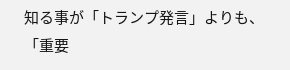知る事が「トランプ発言」よりも、
「重要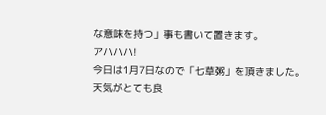な意味を持つ」事も書いて置きます。
アハハハ!
今日は1月7日なので「七草粥」を頂きました。
天気がとても良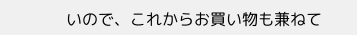いので、これからお買い物も兼ねて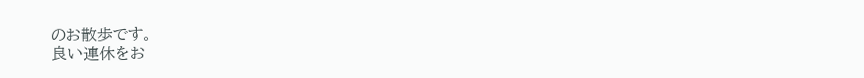のお散歩です。
良い連休をお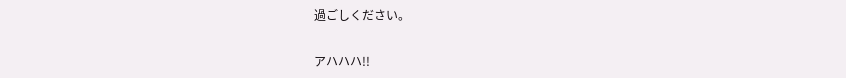過ごしください。

アハハハ!!